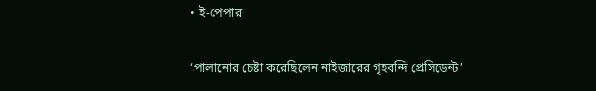• ই-পেপার

‘পালানোর চেষ্টা করেছিলেন নাইজারের গৃহবন্দি প্রেসিডেন্ট’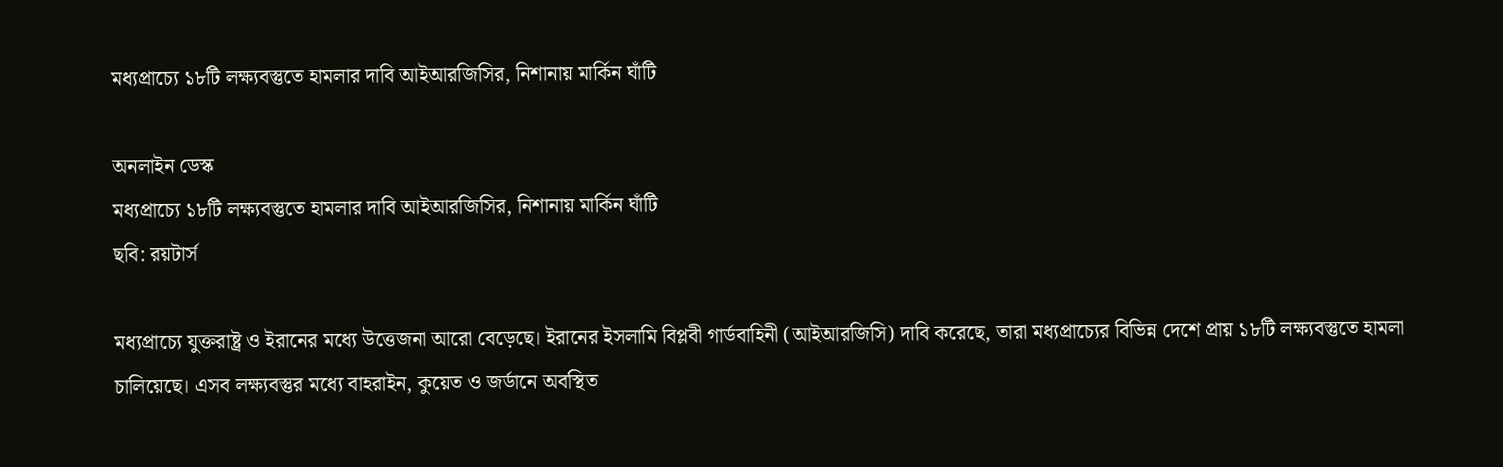মধ্যপ্রাচ্যে ১৮টি লক্ষ্যবস্তুতে হামলার দাবি আইআরজিসির, নিশানায় মার্কিন ঘাঁটি

অনলাইন ডেস্ক
মধ্যপ্রাচ্যে ১৮টি লক্ষ্যবস্তুতে হামলার দাবি আইআরজিসির, নিশানায় মার্কিন ঘাঁটি
ছবি: রয়টার্স

মধ্যপ্রাচ্যে যুক্তরাষ্ট্র ও ইরানের মধ্যে উত্তেজনা আরো বেড়েছে। ইরানের ইসলামি বিপ্লবী গার্ডবাহিনী (আইআরজিসি) দাবি করেছে, তারা মধ্যপ্রাচ্যের বিভিন্ন দেশে প্রায় ১৮টি লক্ষ্যবস্তুতে হামলা চালিয়েছে। এসব লক্ষ্যবস্তুর মধ্যে বাহরাইন, কুয়েত ও জর্ডানে অবস্থিত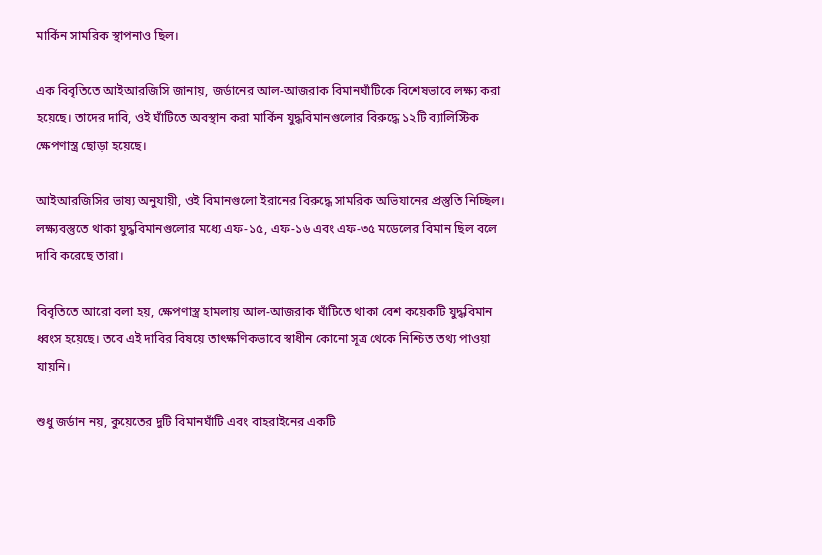মার্কিন সামরিক স্থাপনাও ছিল।

এক বিবৃতিতে আইআরজিসি জানায়, জর্ডানের আল-আজরাক বিমানঘাঁটিকে বিশেষভাবে লক্ষ্য করা হয়েছে। তাদের দাবি, ওই ঘাঁটিতে অবস্থান করা মার্কিন যুদ্ধবিমানগুলোর বিরুদ্ধে ১২টি ব্যালিস্টিক ক্ষেপণাস্ত্র ছোড়া হয়েছে।

আইআরজিসির ভাষ্য অনুযায়ী, ওই বিমানগুলো ইরানের বিরুদ্ধে সামরিক অভিযানের প্রস্তুতি নিচ্ছিল। লক্ষ্যবস্তুতে থাকা যুদ্ধবিমানগুলোর মধ্যে এফ-১৫, এফ-১৬ এবং এফ-৩৫ মডেলের বিমান ছিল বলে দাবি করেছে তারা।

বিবৃতিতে আরো বলা হয়, ক্ষেপণাস্ত্র হামলায় আল-আজরাক ঘাঁটিতে থাকা বেশ কয়েকটি যুদ্ধবিমান ধ্বংস হয়েছে। তবে এই দাবির বিষয়ে তাৎক্ষণিকভাবে স্বাধীন কোনো সূত্র থেকে নিশ্চিত তথ্য পাওয়া যায়নি।

শুধু জর্ডান নয়, কুয়েতের দুটি বিমানঘাঁটি এবং বাহরাইনের একটি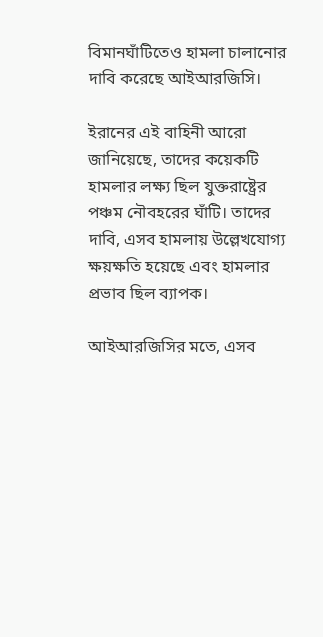বিমানঘাঁটিতেও হামলা চালানোর দাবি করেছে আইআরজিসি।

ইরানের এই বাহিনী আরো জানিয়েছে, তাদের কয়েকটি হামলার লক্ষ্য ছিল যুক্তরাষ্ট্রের পঞ্চম নৌবহরের ঘাঁটি। তাদের দাবি, এসব হামলায় উল্লেখযোগ্য ক্ষয়ক্ষতি হয়েছে এবং হামলার প্রভাব ছিল ব্যাপক।

আইআরজিসির মতে, এসব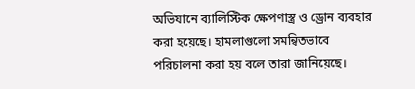অভিযানে ব্যালিস্টিক ক্ষেপণাস্ত্র ও ড্রোন ব্যবহার করা হয়েছে। হামলাগুলো সমন্বিতভাবে পরিচালনা করা হয় বলে তারা জানিয়েছে।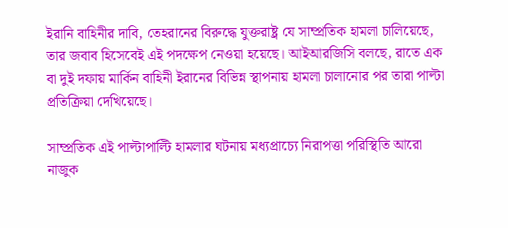ইরানি বাহিনীর দাবি, তেহরানের বিরুদ্ধে যুক্তরাষ্ট্র যে সাম্প্রতিক হামলা চালিয়েছে, তার জবাব হিসেবেই এই পদক্ষেপ নেওয়া হয়েছে। আইআরজিসি বলছে, রাতে এক বা দুই দফায় মার্কিন বাহিনী ইরানের বিভিন্ন স্থাপনায় হামলা চালানোর পর তারা পাল্টা প্রতিক্রিয়া দেখিয়েছে।

সাম্প্রতিক এই পাল্টাপাল্টি হামলার ঘটনায় মধ্যপ্রাচ্যে নিরাপত্তা পরিস্থিতি আরো নাজুক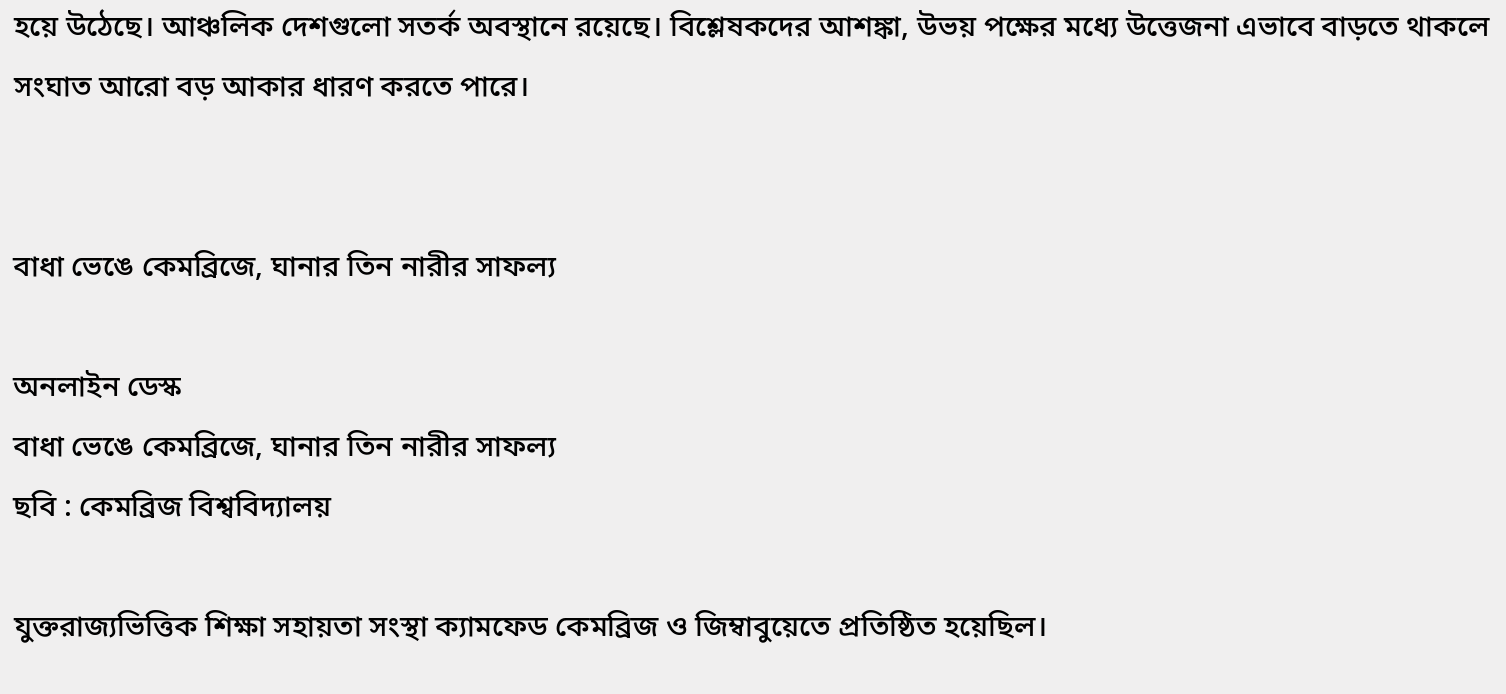হয়ে উঠেছে। আঞ্চলিক দেশগুলো সতর্ক অবস্থানে রয়েছে। বিশ্লেষকদের আশঙ্কা, উভয় পক্ষের মধ্যে উত্তেজনা এভাবে বাড়তে থাকলে সংঘাত আরো বড় আকার ধারণ করতে পারে।


বাধা ভেঙে কেমব্রিজে, ঘানার তিন নারীর সাফল্য

অনলাইন ডেস্ক
বাধা ভেঙে কেমব্রিজে, ঘানার তিন নারীর সাফল্য
ছবি : কেমব্রিজ বিশ্ববিদ্যালয়

যুক্তরাজ্যভিত্তিক শিক্ষা সহায়তা সংস্থা ক্যামফেড কেমব্রিজ ও জিম্বাবুয়েতে প্রতিষ্ঠিত হয়েছিল।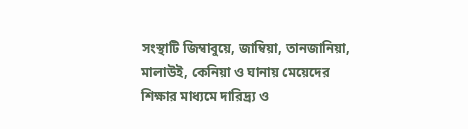সংস্থাটি জিম্বাবুয়ে, জাম্বিয়া, তানজানিয়া, মালাউই, কেনিয়া ও ঘানায় মেয়েদের শিক্ষার মাধ্যমে দারিদ্র্য ও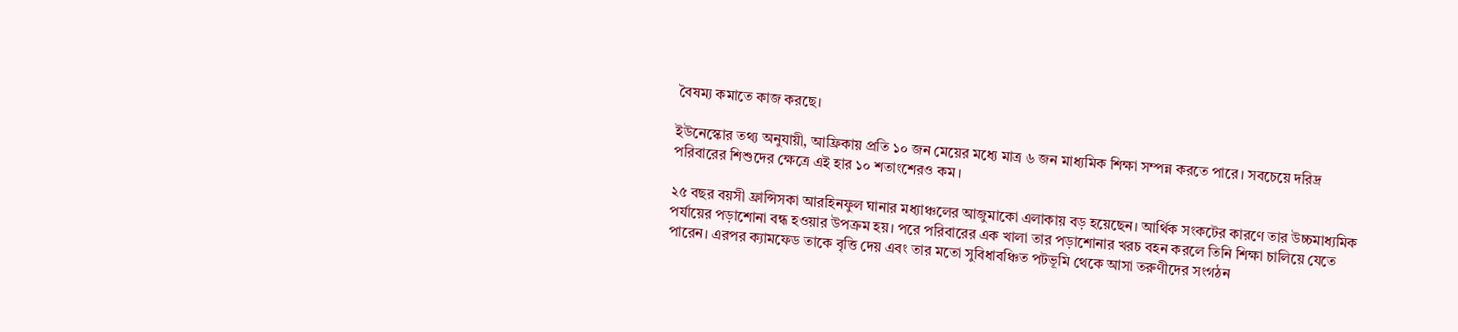বৈষম্য কমাতে কাজ করছে।

ইউনেস্কোর তথ্য অনুযায়ী, আফ্রিকায় প্রতি ১০ জন মেয়ের মধ্যে মাত্র ৬ জন মাধ্যমিক শিক্ষা সম্পন্ন করতে পারে। সবচেয়ে দরিদ্র পরিবারের শিশুদের ক্ষেত্রে এই হার ১০ শতাংশেরও কম।

২৫ বছর বয়সী ফ্রান্সিসকা আরহিনফুল ঘানার মধ্যাঞ্চলের আজুমাকো এলাকায় বড় হয়েছেন। আর্থিক সংকটের কারণে তার উচ্চমাধ্যমিক পর্যায়ের পড়াশোনা বন্ধ হওয়ার উপক্রম হয়। পরে পরিবারের এক খালা তার পড়াশোনার খরচ বহন করলে তিনি শিক্ষা চালিয়ে যেতে পারেন। এরপর ক্যামফেড তাকে বৃত্তি দেয় এবং তার মতো সুবিধাবঞ্চিত পটভূমি থেকে আসা তরুণীদের সংগঠন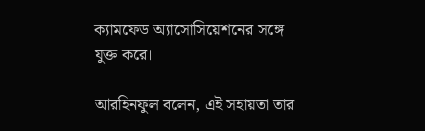ক্যামফেড অ্যাসোসিয়েশনের সঙ্গে যুক্ত করে।

আরহিনফুল বলেন, এই সহায়তা তার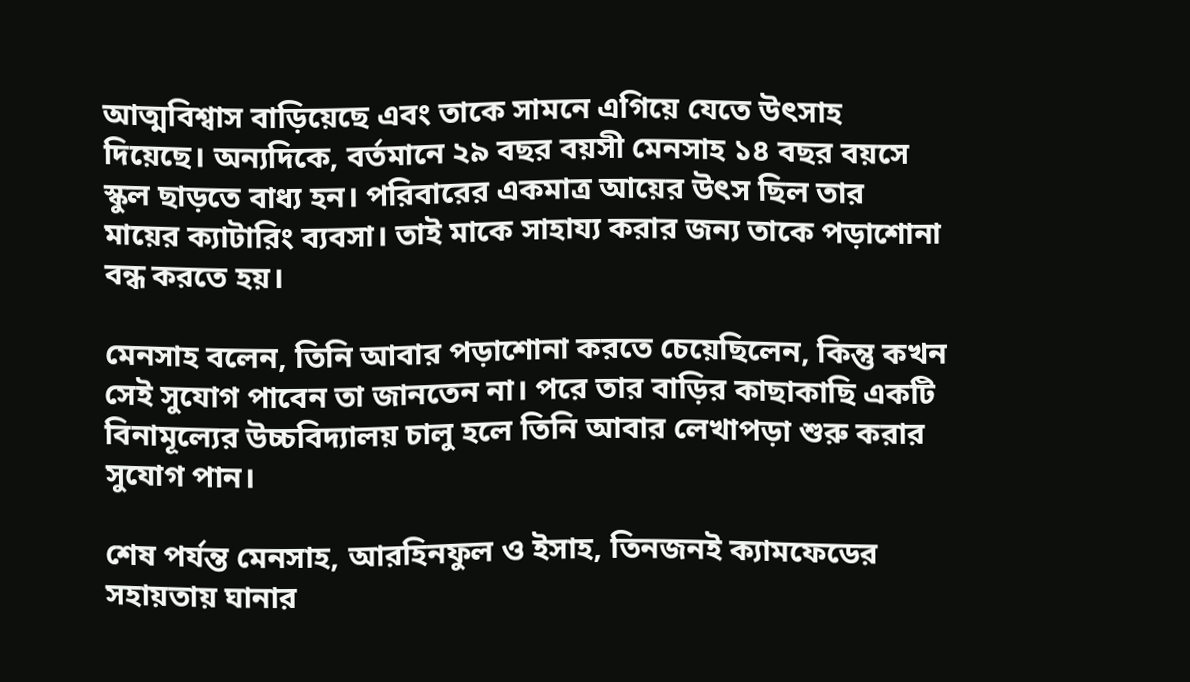আত্মবিশ্বাস বাড়িয়েছে এবং তাকে সামনে এগিয়ে যেতে উৎসাহ দিয়েছে। অন্যদিকে, বর্তমানে ২৯ বছর বয়সী মেনসাহ ১৪ বছর বয়সে স্কুল ছাড়তে বাধ্য হন। পরিবারের একমাত্র আয়ের উৎস ছিল তার মায়ের ক্যাটারিং ব্যবসা। তাই মাকে সাহায্য করার জন্য তাকে পড়াশোনা বন্ধ করতে হয়।

মেনসাহ বলেন, তিনি আবার পড়াশোনা করতে চেয়েছিলেন, কিন্তু কখন সেই সুযোগ পাবেন তা জানতেন না। পরে তার বাড়ির কাছাকাছি একটি বিনামূল্যের উচ্চবিদ্যালয় চালু হলে তিনি আবার লেখাপড়া শুরু করার সুযোগ পান।

শেষ পর্যন্ত মেনসাহ, আরহিনফুল ও ইসাহ, তিনজনই ক্যামফেডের সহায়তায় ঘানার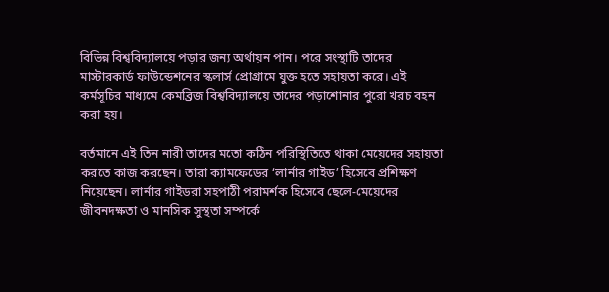বিভিন্ন বিশ্ববিদ্যালয়ে পড়ার জন্য অর্থায়ন পান। পরে সংস্থাটি তাদের মাস্টারকার্ড ফাউন্ডেশনের স্কলার্স প্রোগ্রামে যুক্ত হতে সহায়তা করে। এই কর্মসূচির মাধ্যমে কেমব্রিজ বিশ্ববিদ্যালয়ে তাদের পড়াশোনার পুরো খরচ বহন করা হয়।

বর্তমানে এই তিন নারী তাদের মতো কঠিন পরিস্থিতিতে থাকা মেয়েদের সহায়তা করতে কাজ করছেন। তারা ক্যামফেডের ‘লার্নার গাইড’ হিসেবে প্রশিক্ষণ নিয়েছেন। লার্নার গাইডরা সহপাঠী পরামর্শক হিসেবে ছেলে-মেয়েদের জীবনদক্ষতা ও মানসিক সুস্থতা সম্পর্কে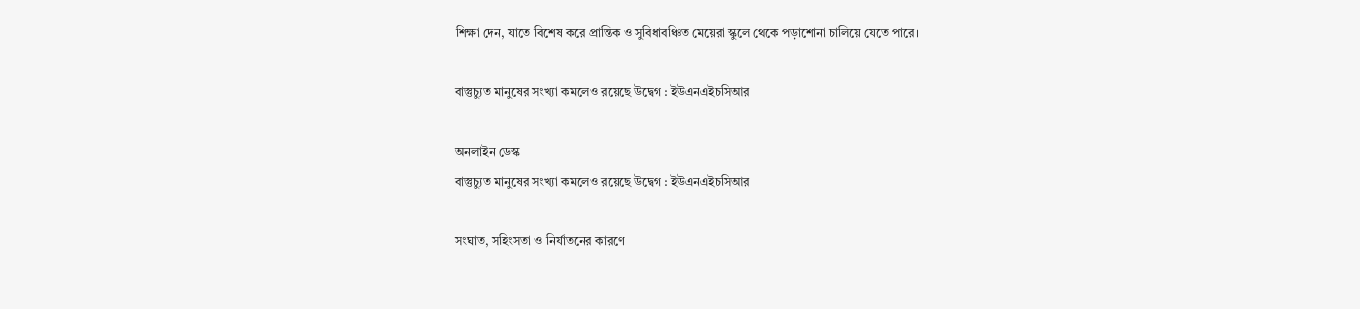শিক্ষা দেন, যাতে বিশেষ করে প্রান্তিক ও সুবিধাবঞ্চিত মেয়েরা স্কুলে থেকে পড়াশোনা চালিয়ে যেতে পারে।

বাস্তুচ্যুত মানুষের সংখ্যা কমলেও রয়েছে উদ্বেগ : ইউএনএইচসিআর

অনলাইন ডেস্ক
বাস্তুচ্যুত মানুষের সংখ্যা কমলেও রয়েছে উদ্বেগ : ইউএনএইচসিআর

সংঘাত, সহিংসতা ও নির্যাতনের কারণে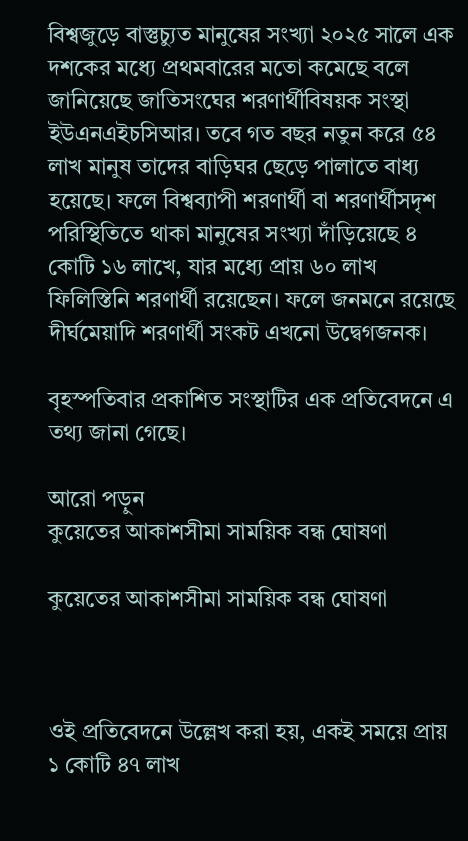বিশ্বজুড়ে বাস্তুচ্যুত মানুষের সংখ্যা ২০২৫ সালে এক দশকের মধ্যে প্রথমবারের মতো কমেছে বলে জানিয়েছে জাতিসংঘের শরণার্থীবিষয়ক সংস্থা ইউএনএইচসিআর। তবে গত বছর নতুন করে ৫৪ লাখ মানুষ তাদের বাড়িঘর ছেড়ে পালাতে বাধ্য হয়েছে। ফলে বিশ্বব্যাপী শরণার্থী বা শরণার্থীসদৃশ পরিস্থিতিতে থাকা মানুষের সংখ্যা দাঁড়িয়েছে ৪ কোটি ১৬ লাখে, যার মধ্যে প্রায় ৬০ লাখ ফিলিস্তিনি শরণার্থী রয়েছেন। ফলে জনমনে রয়েছে দীর্ঘমেয়াদি শরণার্থী সংকট এখনো উদ্বেগজনক।

বৃহস্পতিবার প্রকাশিত সংস্থাটির এক প্রতিবেদনে এ তথ্য জানা গেছে।

আরো পড়ুন
কুয়েতের আকাশসীমা সাময়িক বন্ধ ঘোষণা

কুয়েতের আকাশসীমা সাময়িক বন্ধ ঘোষণা



ওই প্রতিবেদনে উল্লেখ করা হয়, একই সময়ে প্রায় ১ কোটি ৪৭ লাখ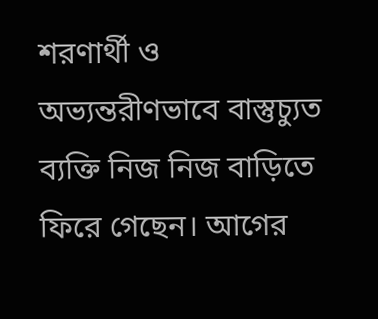শরণার্থী ও অভ্যন্তরীণভাবে বাস্তুচ্যুত ব্যক্তি নিজ নিজ বাড়িতে ফিরে গেছেন। আগের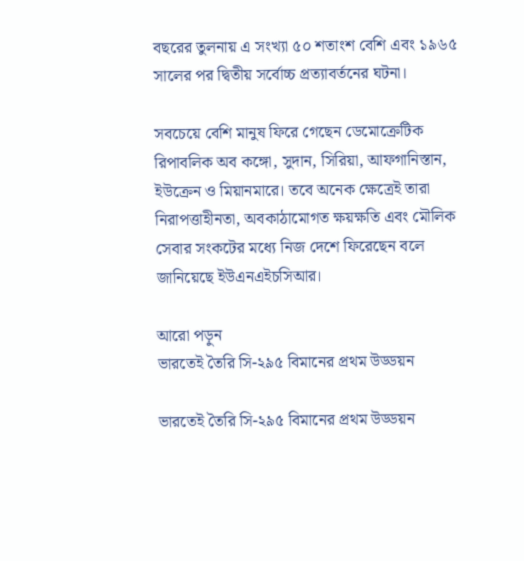বছরের তুলনায় এ সংখ্যা ৫০ শতাংশ বেশি এবং ১৯৬৫ সালের পর দ্বিতীয় সর্বোচ্চ প্রত্যাবর্তনের ঘটনা।

সবচেয়ে বেশি মানুষ ফিরে গেছেন ডেমোক্রেটিক রিপাবলিক অব কঙ্গো, সুদান, সিরিয়া, আফগানিস্তান, ইউক্রেন ও মিয়ানমারে। তবে অনেক ক্ষেত্রেই তারা নিরাপত্তাহীনতা, অবকাঠামোগত ক্ষয়ক্ষতি এবং মৌলিক সেবার সংকটের মধ্যে নিজ দেশে ফিরেছেন বলে জানিয়েছে ইউএনএইচসিআর।

আরো পড়ুন
ভারতেই তৈরি সি-২৯৫ বিমানের প্রথম উড্ডয়ন

ভারতেই তৈরি সি-২৯৫ বিমানের প্রথম উড্ডয়ন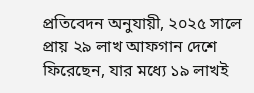প্রতিবেদন অনুযায়ী, ২০২৫ সালে প্রায় ২৯ লাখ আফগান দেশে ফিরেছেন, যার মধ্যে ১৯ লাখই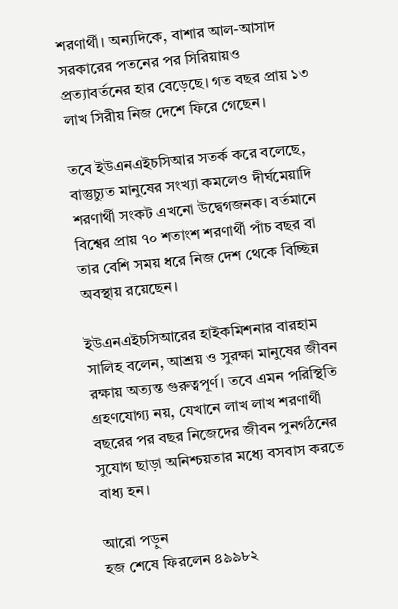শরণার্থী। অন্যদিকে, বাশার আল-আসাদ সরকারের পতনের পর সিরিয়ায়ও প্রত্যাবর্তনের হার বেড়েছে। গত বছর প্রায় ১৩ লাখ সিরীয় নিজ দেশে ফিরে গেছেন।

তবে ইউএনএইচসিআর সতর্ক করে বলেছে, বাস্তুচ্যুত মানুষের সংখ্যা কমলেও দীর্ঘমেয়াদি শরণার্থী সংকট এখনো উদ্বেগজনক। বর্তমানে বিশ্বের প্রায় ৭০ শতাংশ শরণার্থী পাঁচ বছর বা তার বেশি সময় ধরে নিজ দেশ থেকে বিচ্ছিন্ন অবস্থায় রয়েছেন।

ইউএনএইচসিআরের হাইকমিশনার বারহাম সালিহ বলেন, আশ্রয় ও সুরক্ষা মানুষের জীবন রক্ষায় অত্যন্ত গুরুত্বপূর্ণ। তবে এমন পরিস্থিতি গ্রহণযোগ্য নয়, যেখানে লাখ লাখ শরণার্থী বছরের পর বছর নিজেদের জীবন পুনর্গঠনের সুযোগ ছাড়া অনিশ্চয়তার মধ্যে বসবাস করতে বাধ্য হন।

আরো পড়ুন
হজ শেষে ফিরলেন ৪৯৯৮২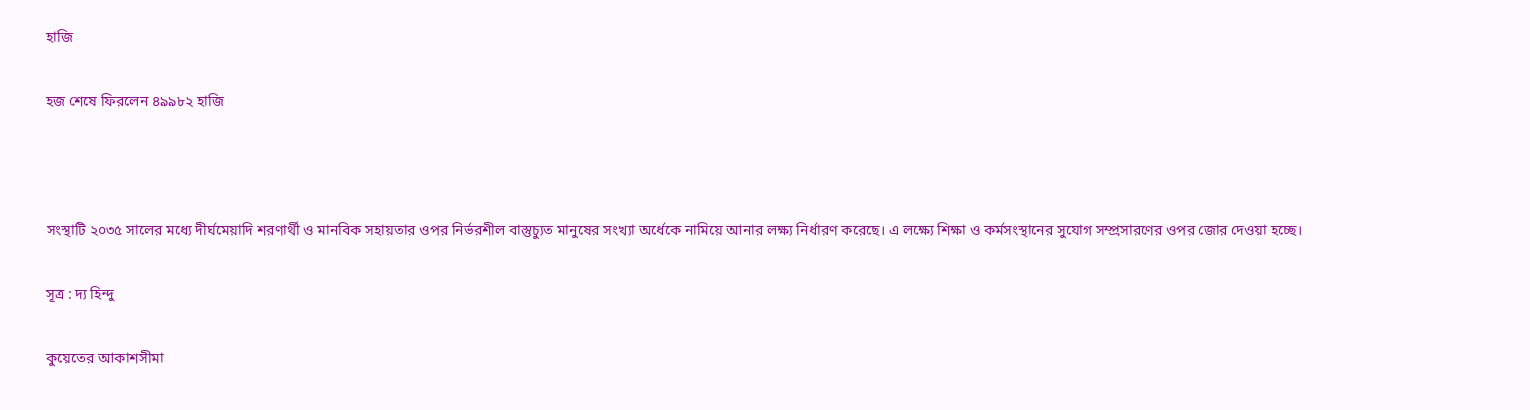হাজি

হজ শেষে ফিরলেন ৪৯৯৮২ হাজি



সংস্থাটি ২০৩৫ সালের মধ্যে দীর্ঘমেয়াদি শরণার্থী ও মানবিক সহায়তার ওপর নির্ভরশীল বাস্তুচ্যুত মানুষের সংখ্যা অর্ধেকে নামিয়ে আনার লক্ষ্য নির্ধারণ করেছে। এ লক্ষ্যে শিক্ষা ও কর্মসংস্থানের সুযোগ সম্প্রসারণের ওপর জোর দেওয়া হচ্ছে।

সূত্র : দ্য হিন্দু

কুয়েতের আকাশসীমা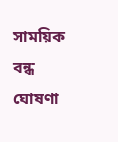সাময়িক বন্ধ ঘোষণা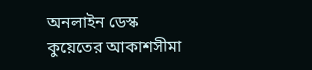অনলাইন ডেস্ক
কুয়েতের আকাশসীমা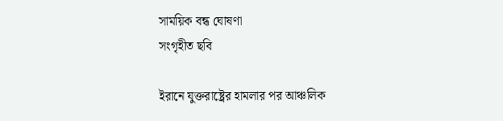সাময়িক বন্ধ ঘোষণা
সংগৃহীত ছবি

ইরানে যুক্তরাষ্ট্রের হামলার পর আঞ্চলিক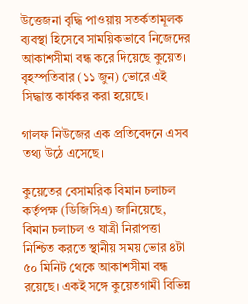উত্তেজনা বৃদ্ধি পাওয়ায় সতর্কতামূলক ব্যবস্থা হিসেবে সাময়িকভাবে নিজেদের আকাশসীমা বন্ধ করে দিয়েছে কুয়েত। বৃহস্পতিবার (১১ জুন) ভোরে এই সিদ্ধান্ত কার্যকর করা হয়েছে।

গালফ নিউজের এক প্রতিবেদনে এসব তথ্য উঠে এসেছে।

কুয়েতের বেসামরিক বিমান চলাচল কর্তৃপক্ষ (ডিজিসিএ) জানিয়েছে, বিমান চলাচল ও যাত্রী নিরাপত্তা নিশ্চিত করতে স্থানীয় সময় ভোর ৪টা ৫০ মিনিট থেকে আকাশসীমা বন্ধ রয়েছে। একই সঙ্গে কুয়েতগামী বিভিন্ন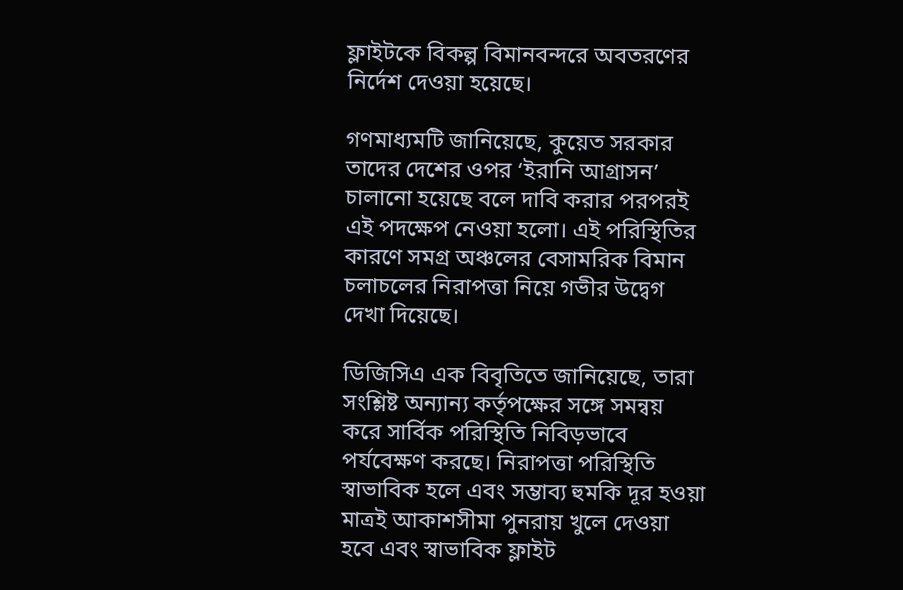ফ্লাইটকে বিকল্প বিমানবন্দরে অবতরণের নির্দেশ দেওয়া হয়েছে।

গণমাধ্যমটি জানিয়েছে, কুয়েত সরকার তাদের দেশের ওপর ‘ইরানি আগ্রাসন’ চালানো হয়েছে বলে দাবি করার পরপরই এই পদক্ষেপ নেওয়া হলো। এই পরিস্থিতির কারণে সমগ্র অঞ্চলের বেসামরিক বিমান চলাচলের নিরাপত্তা নিয়ে গভীর উদ্বেগ দেখা দিয়েছে।

ডিজিসিএ এক বিবৃতিতে জানিয়েছে, তারা সংশ্লিষ্ট অন্যান্য কর্তৃপক্ষের সঙ্গে সমন্বয় করে সার্বিক পরিস্থিতি নিবিড়ভাবে পর্যবেক্ষণ করছে। নিরাপত্তা পরিস্থিতি স্বাভাবিক হলে এবং সম্ভাব্য হুমকি দূর হওয়া মাত্রই আকাশসীমা পুনরায় খুলে দেওয়া হবে এবং স্বাভাবিক ফ্লাইট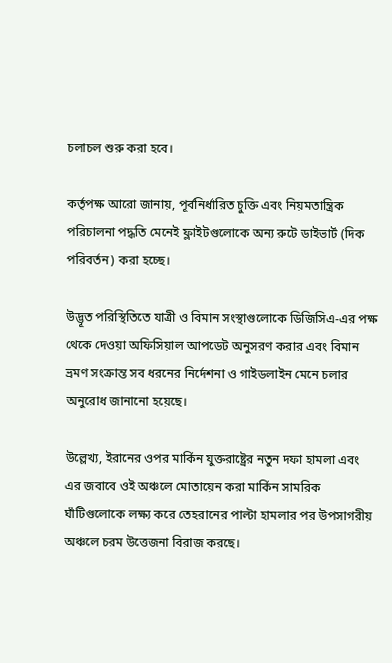চলাচল শুরু করা হবে।

কর্তৃপক্ষ আরো জানায়, পূর্বনির্ধারিত চুক্তি এবং নিয়মতান্ত্রিক পরিচালনা পদ্ধতি মেনেই ফ্লাইটগুলোকে অন্য রুটে ডাইভার্ট (দিক পরিবর্তন) করা হচ্ছে।

উদ্ভূত পরিস্থিতিতে যাত্রী ও বিমান সংস্থাগুলোকে ডিজিসিএ-এর পক্ষ থেকে দেওয়া অফিসিয়াল আপডেট অনুসরণ করার এবং বিমান ভ্রমণ সংক্রান্ত সব ধরনের নির্দেশনা ও গাইডলাইন মেনে চলার অনুরোধ জানানো হয়েছে।

উল্লেখ্য, ইরানের ওপর মার্কিন যুক্তরাষ্ট্রের নতুন দফা হামলা এবং এর জবাবে ওই অঞ্চলে মোতায়েন করা মার্কিন সামরিক ঘাঁটিগুলোকে লক্ষ্য করে তেহরানের পাল্টা হামলার পর উপসাগরীয় অঞ্চলে চরম উত্তেজনা বিরাজ করছে।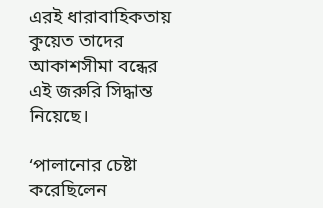এরই ধারাবাহিকতায় কুয়েত তাদের আকাশসীমা বন্ধের এই জরুরি সিদ্ধান্ত নিয়েছে।

‘পালানোর চেষ্টা করেছিলেন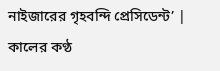নাইজারের গৃহবন্দি প্রেসিডেন্ট’ | কালের কণ্ঠ